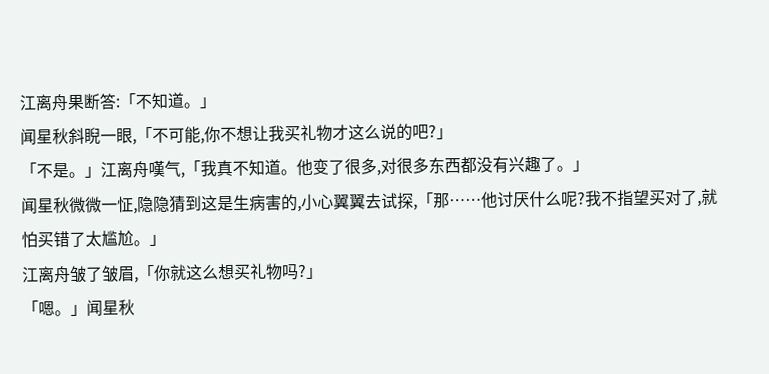江离舟果断答:「不知道。」
闻星秋斜睨一眼,「不可能,你不想让我买礼物才这么说的吧?」
「不是。」江离舟嘆气,「我真不知道。他变了很多,对很多东西都没有兴趣了。」
闻星秋微微一怔,隐隐猜到这是生病害的,小心翼翼去试探,「那……他讨厌什么呢?我不指望买对了,就怕买错了太尴尬。」
江离舟皱了皱眉,「你就这么想买礼物吗?」
「嗯。」闻星秋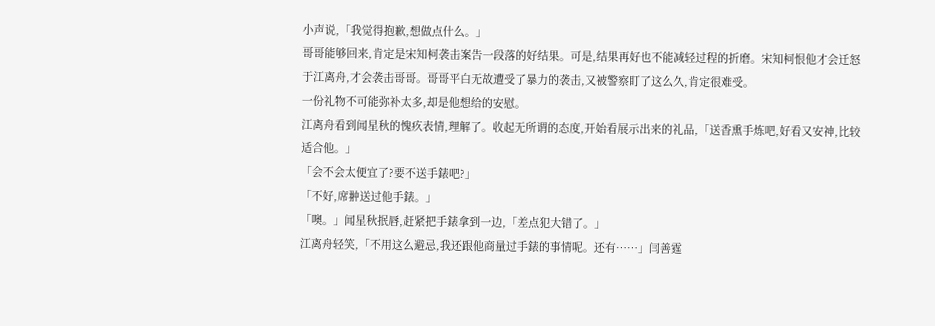小声说,「我觉得抱歉,想做点什么。」
哥哥能够回来,肯定是宋知柯袭击案告一段落的好结果。可是,结果再好也不能减轻过程的折磨。宋知柯恨他才会迁怒于江离舟,才会袭击哥哥。哥哥平白无故遭受了暴力的袭击,又被警察盯了这么久,肯定很难受。
一份礼物不可能弥补太多,却是他想给的安慰。
江离舟看到闻星秋的愧疚表情,理解了。收起无所谓的态度,开始看展示出来的礼品,「送香熏手炼吧,好看又安神,比较适合他。」
「会不会太便宜了?要不送手錶吧?」
「不好,席翀送过他手錶。」
「噢。」闻星秋抿唇,赶紧把手錶拿到一边,「差点犯大错了。」
江离舟轻笑,「不用这么避忌,我还跟他商量过手錶的事情呢。还有……」闫善霆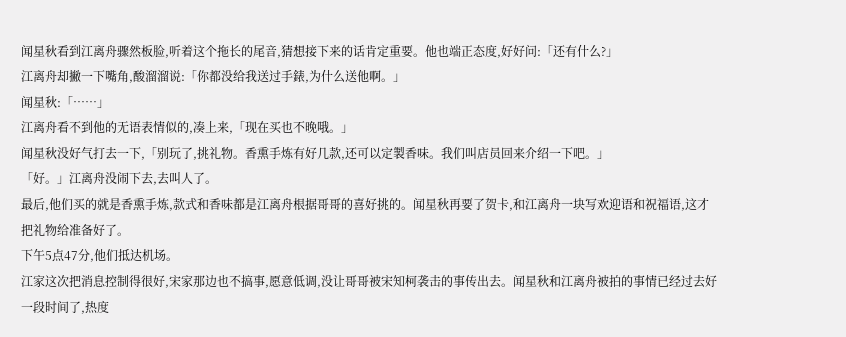闻星秋看到江离舟骤然板脸,听着这个拖长的尾音,猜想接下来的话肯定重要。他也端正态度,好好问:「还有什么?」
江离舟却撇一下嘴角,酸溜溜说:「你都没给我送过手錶,为什么送他啊。」
闻星秋:「……」
江离舟看不到他的无语表情似的,凑上来,「现在买也不晚哦。」
闻星秋没好气打去一下,「别玩了,挑礼物。香熏手炼有好几款,还可以定製香味。我们叫店员回来介绍一下吧。」
「好。」江离舟没闹下去,去叫人了。
最后,他们买的就是香熏手炼,款式和香味都是江离舟根据哥哥的喜好挑的。闻星秋再要了贺卡,和江离舟一块写欢迎语和祝福语,这才把礼物给准备好了。
下午5点47分,他们抵达机场。
江家这次把消息控制得很好,宋家那边也不搞事,愿意低调,没让哥哥被宋知柯袭击的事传出去。闻星秋和江离舟被拍的事情已经过去好一段时间了,热度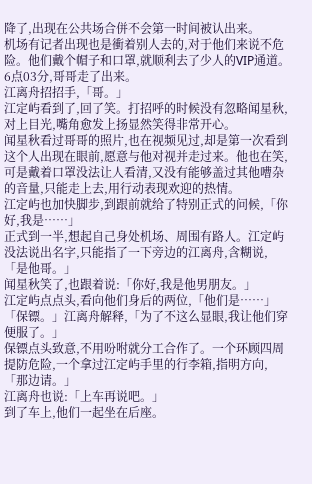降了,出现在公共场合併不会第一时间被认出来。
机场有记者出现也是衝着别人去的,对于他们来说不危险。他们戴个帽子和口罩,就顺利去了少人的VIP通道。
6点03分,哥哥走了出来。
江离舟招招手,「哥。」
江定屿看到了,回了笑。打招呼的时候没有忽略闻星秋,对上目光,嘴角愈发上扬显然笑得非常开心。
闻星秋看过哥哥的照片,也在视频见过,却是第一次看到这个人出现在眼前,愿意与他对视并走过来。他也在笑,可是戴着口罩没法让人看清,又没有能够盖过其他嘈杂的音量,只能走上去,用行动表现欢迎的热情。
江定屿也加快脚步,到跟前就给了特别正式的问候,「你好,我是……」
正式到一半,想起自己身处机场、周围有路人。江定屿没法说出名字,只能指了一下旁边的江离舟,含糊说,「是他哥。」
闻星秋笑了,也跟着说:「你好,我是他男朋友。」
江定屿点点头,看向他们身后的两位,「他们是……」
「保镖。」江离舟解释,「为了不这么显眼,我让他们穿便服了。」
保镖点头致意,不用吩咐就分工合作了。一个环顾四周提防危险,一个拿过江定屿手里的行李箱,指明方向,「那边请。」
江离舟也说:「上车再说吧。」
到了车上,他们一起坐在后座。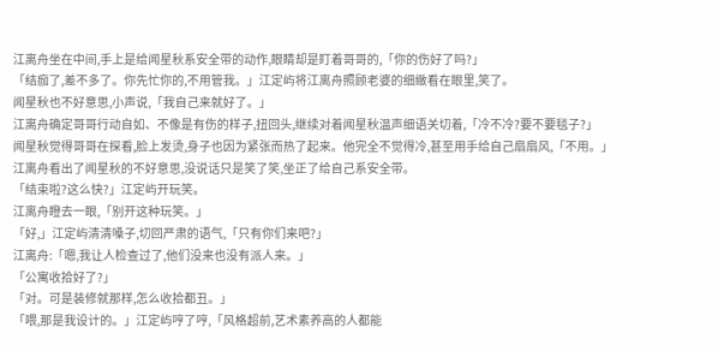江离舟坐在中间,手上是给闻星秋系安全带的动作,眼睛却是盯着哥哥的,「你的伤好了吗?」
「结痂了,差不多了。你先忙你的,不用管我。」江定屿将江离舟照顾老婆的细緻看在眼里,笑了。
闻星秋也不好意思,小声说,「我自己来就好了。」
江离舟确定哥哥行动自如、不像是有伤的样子,扭回头,继续对着闻星秋温声细语关切着,「冷不冷?要不要毯子?」
闻星秋觉得哥哥在探看,脸上发烫,身子也因为紧张而热了起来。他完全不觉得冷,甚至用手给自己扇扇风,「不用。」
江离舟看出了闻星秋的不好意思,没说话只是笑了笑,坐正了给自己系安全带。
「结束啦?这么快?」江定屿开玩笑。
江离舟瞪去一眼,「别开这种玩笑。」
「好,」江定屿清清嗓子,切回严肃的语气,「只有你们来吧?」
江离舟:「嗯,我让人检查过了,他们没来也没有派人来。」
「公寓收拾好了?」
「对。可是装修就那样,怎么收拾都丑。」
「喂,那是我设计的。」江定屿哼了哼,「风格超前,艺术素养高的人都能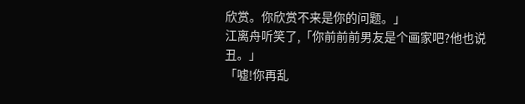欣赏。你欣赏不来是你的问题。」
江离舟听笑了,「你前前前男友是个画家吧?他也说丑。」
「嘘!你再乱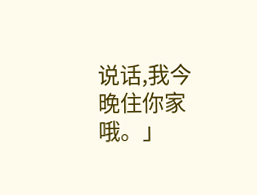说话,我今晚住你家哦。」